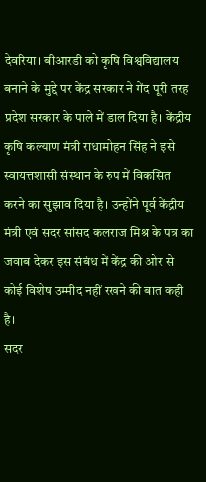देवरिया। बीआरडी को कृषि विश्वविद्यालय बनाने के मुद्दे पर केंद्र सरकार ने गेंद पूरी तरह प्रदेश सरकार के पाले में डाल दिया है। केंद्रीय कृषि कल्याण मंत्री राधामोहन सिंह ने इसे स्वायत्तशासी संस्थान के रुप में विकसित करने का सुझाव दिया है। उन्होंने पूर्व केंद्रीय मंत्री एवं सदर सांसद कलराज मिश्र के पत्र का जवाब देकर इस संबंध में केंद्र की ओर से कोई विशेष उम्मीद नहीं रखने की बात कही है।
सदर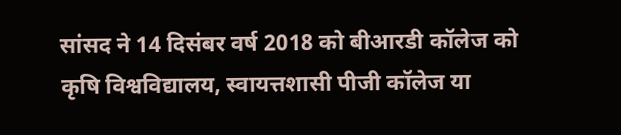सांसद ने 14 दिसंबर वर्ष 2018 को बीआरडी कॉलेज को कृषि विश्वविद्यालय, स्वायत्तशासी पीजी कॉलेज या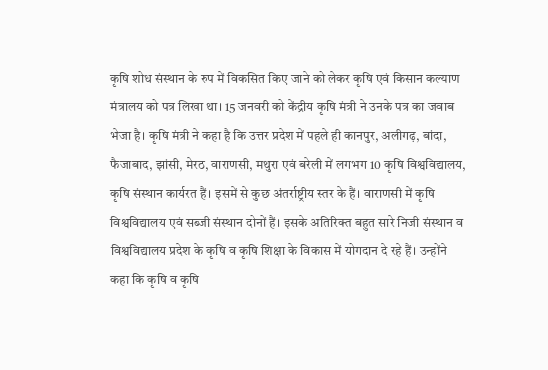कृषि शोध संस्थान के रुप में विकसित किए जाने को लेकर कृषि एवं किसान कल्याण मंत्रालय को पत्र लिखा था। 15 जनवरी को केंद्रीय कृषि मंत्री ने उनके पत्र का जवाब भेजा है। कृषि मंत्री ने कहा है कि उत्तर प्रदेश में पहले ही कानपुर, अलीगढ़, बांदा, फैजाबाद, झांसी, मेरठ, वाराणसी, मथुरा एवं बरेली में लगभग 10 कृषि विश्वविद्यालय, कृषि संस्थान कार्यरत हैं। इसमें से कुछ अंतर्राष्ट्रीय स्तर के हैं। वाराणसी में कृषि विश्वविद्यालय एवं सब्जी संस्थान दोनों हैं। इसके अतिरिक्त बहुत सारे निजी संस्थान व विश्वविद्यालय प्रदेश के कृषि व कृषि शिक्षा के विकास में योगदान दे रहे हैं। उन्होंने कहा कि कृषि व कृषि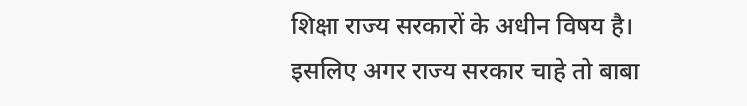शिक्षा राज्य सरकारों के अधीन विषय है। इसलिए अगर राज्य सरकार चाहे तो बाबा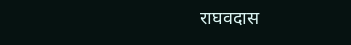राघवदास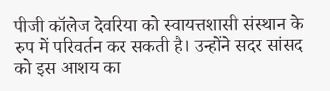पीजी कॉलेज देवरिया को स्वायत्तशासी संस्थान के रुप में परिवर्तन कर सकती है। उन्होंने सदर सांसद को इस आशय का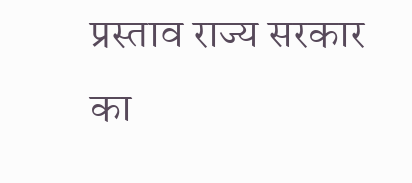प्रस्ताव राज्य सरकार का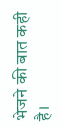भेजने की बात कही है।